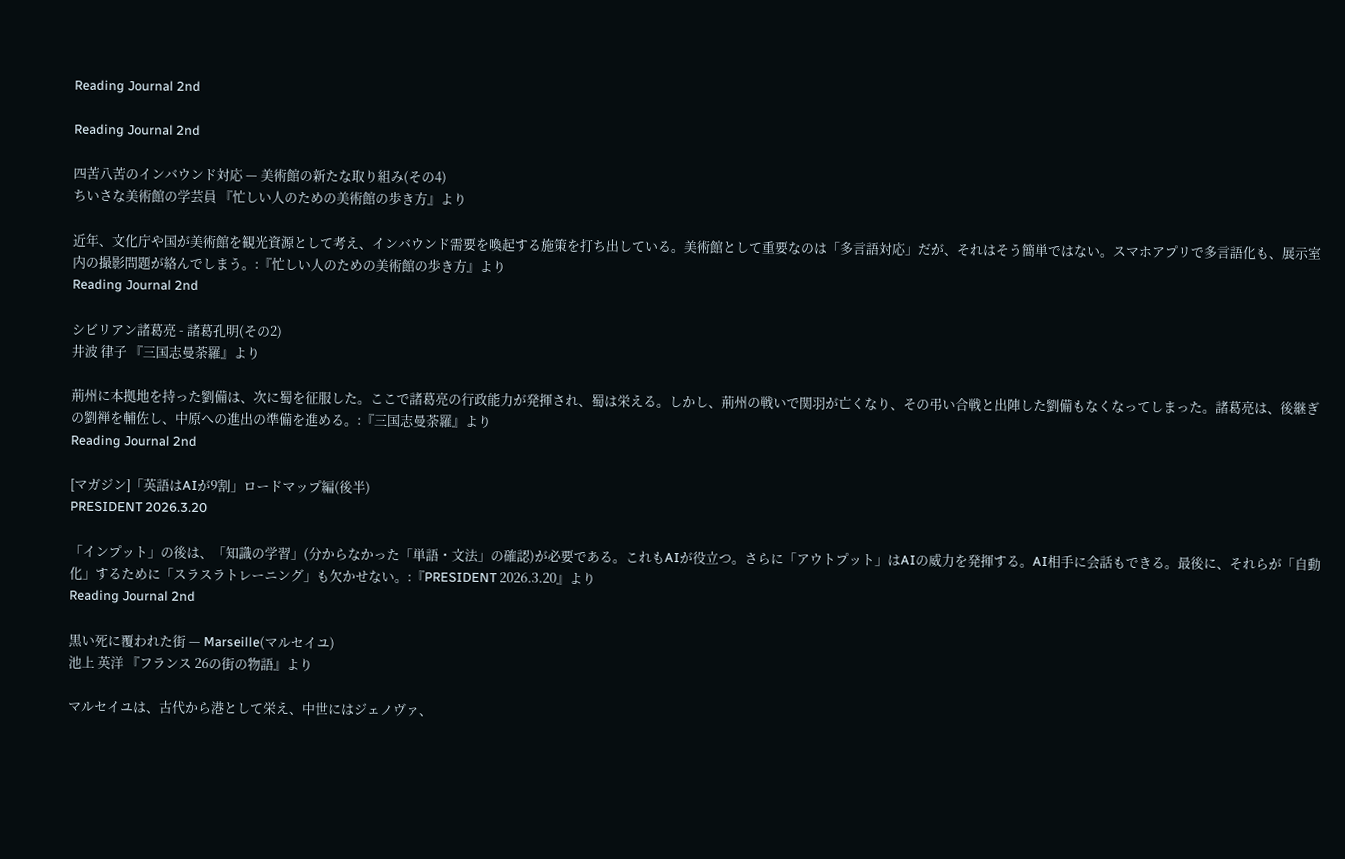Reading Journal 2nd

Reading Journal 2nd

四苦八苦のインバウンド対応 — 美術館の新たな取り組み(その4)
ちいさな美術館の学芸員 『忙しい人のための美術館の歩き方』より

近年、文化庁や国が美術館を観光資源として考え、インバウンド需要を喚起する施策を打ち出している。美術館として重要なのは「多言語対応」だが、それはそう簡単ではない。スマホアプリで多言語化も、展示室内の撮影問題が絡んでしまう。:『忙しい人のための美術館の歩き方』より
Reading Journal 2nd

シビリアン諸葛亮 - 諸葛孔明(その2)
井波 律子 『三国志曼荼羅』より

荊州に本拠地を持った劉備は、次に蜀を征服した。ここで諸葛亮の行政能力が発揮され、蜀は栄える。しかし、荊州の戦いで関羽が亡くなり、その弔い合戦と出陣した劉備もなくなってしまった。諸葛亮は、後継ぎの劉禅を輔佐し、中原への進出の準備を進める。:『三国志曼荼羅』より
Reading Journal 2nd

[マガジン]「英語はAIが9割」ロードマップ編(後半)
PRESIDENT 2026.3.20

「インプット」の後は、「知識の学習」(分からなかった「単語・文法」の確認)が必要である。これもAIが役立つ。さらに「アウトプット」はAIの威力を発揮する。AI相手に会話もできる。最後に、それらが「自動化」するために「スラスラトレーニング」も欠かせない。:『PRESIDENT 2026.3.20』より
Reading Journal 2nd

黒い死に覆われた街 — Marseille(マルセイユ)
池上 英洋 『フランス 26の街の物語』より

マルセイユは、古代から港として栄え、中世にはジェノヴァ、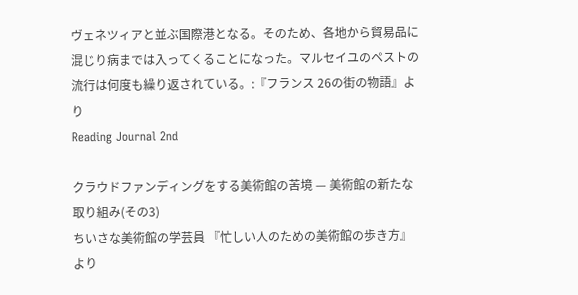ヴェネツィアと並ぶ国際港となる。そのため、各地から貿易品に混じり病までは入ってくることになった。マルセイユのペストの流行は何度も繰り返されている。:『フランス 26の街の物語』より
Reading Journal 2nd

クラウドファンディングをする美術館の苦境 — 美術館の新たな取り組み(その3)
ちいさな美術館の学芸員 『忙しい人のための美術館の歩き方』より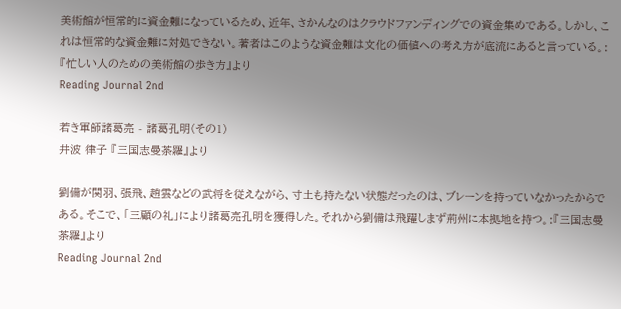美術館が恒常的に資金難になっているため、近年、さかんなのはクラウドファンディングでの資金集めである。しかし、これは恒常的な資金難に対処できない。著者はこのような資金難は文化の価値への考え方が底流にあると言っている。:『忙しい人のための美術館の歩き方』より
Reading Journal 2nd

若き軍師諸葛亮 - 諸葛孔明(その1)
井波 律子 『三国志曼荼羅』より

劉備が関羽、張飛、趙雲などの武将を従えながら、寸土も持たない状態だったのは、ブレーンを持っていなかったからである。そこで、「三顧の礼」により諸葛亮孔明を獲得した。それから劉備は飛躍しまず荊州に本拠地を持つ。:『三国志曼荼羅』より
Reading Journal 2nd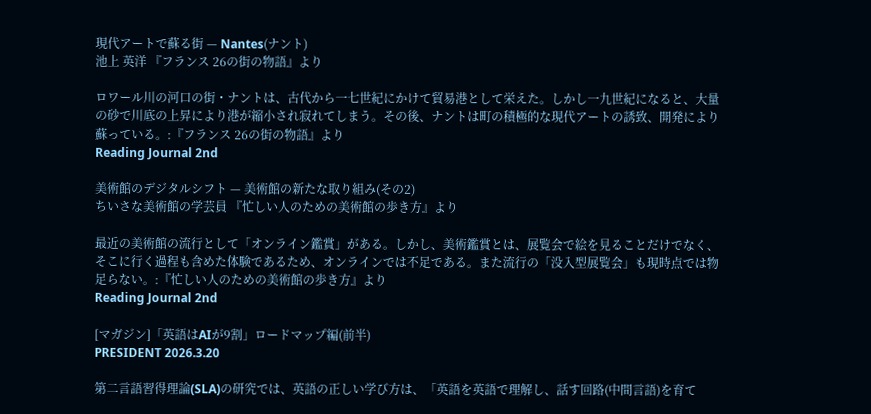現代アートで蘇る街 — Nantes(ナント)
池上 英洋 『フランス 26の街の物語』より

ロワール川の河口の街・ナントは、古代から一七世紀にかけて貿易港として栄えた。しかし一九世紀になると、大量の砂で川底の上昇により港が縮小され寂れてしまう。その後、ナントは町の積極的な現代アートの誘致、開発により蘇っている。:『フランス 26の街の物語』より
Reading Journal 2nd

美術館のデジタルシフト — 美術館の新たな取り組み(その2)
ちいさな美術館の学芸員 『忙しい人のための美術館の歩き方』より

最近の美術館の流行として「オンライン鑑賞」がある。しかし、美術鑑賞とは、展覧会で絵を見ることだけでなく、そこに行く過程も含めた体験であるため、オンラインでは不足である。また流行の「没入型展覧会」も現時点では物足らない。:『忙しい人のための美術館の歩き方』より
Reading Journal 2nd

[マガジン]「英語はAIが9割」ロードマップ編(前半)
PRESIDENT 2026.3.20

第二言語習得理論(SLA)の研究では、英語の正しい学び方は、「英語を英語で理解し、話す回路(中間言語)を育て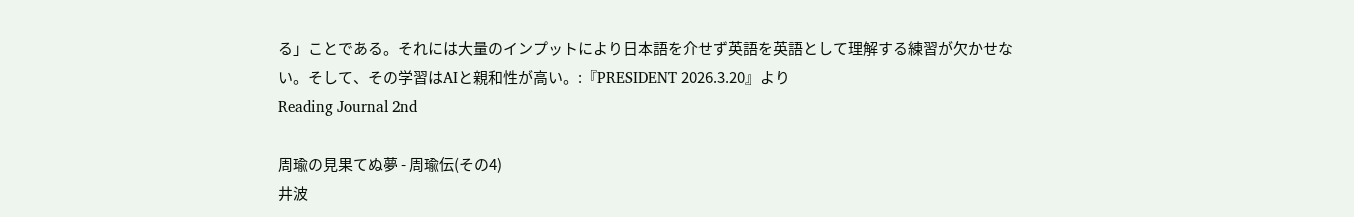る」ことである。それには大量のインプットにより日本語を介せず英語を英語として理解する練習が欠かせない。そして、その学習はAIと親和性が高い。:『PRESIDENT 2026.3.20』より
Reading Journal 2nd

周瑜の見果てぬ夢 - 周瑜伝(その4)
井波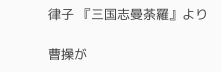律子 『三国志曼荼羅』より

曹操が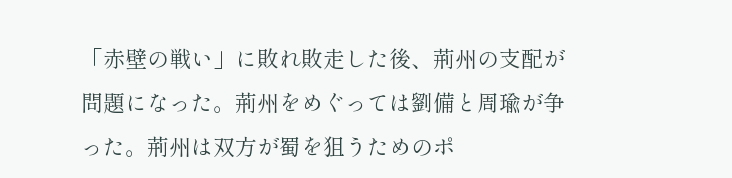「赤壁の戦い」に敗れ敗走した後、荊州の支配が問題になった。荊州をめぐっては劉備と周瑜が争った。荊州は双方が蜀を狙うためのポ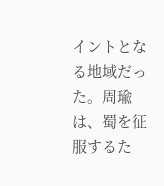イントとなる地域だった。周瑜は、蜀を征服するた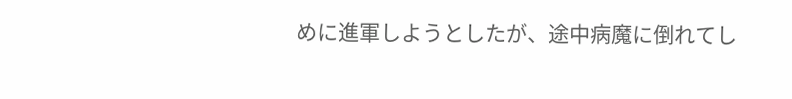めに進軍しようとしたが、途中病魔に倒れてし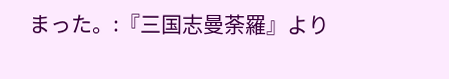まった。:『三国志曼荼羅』より